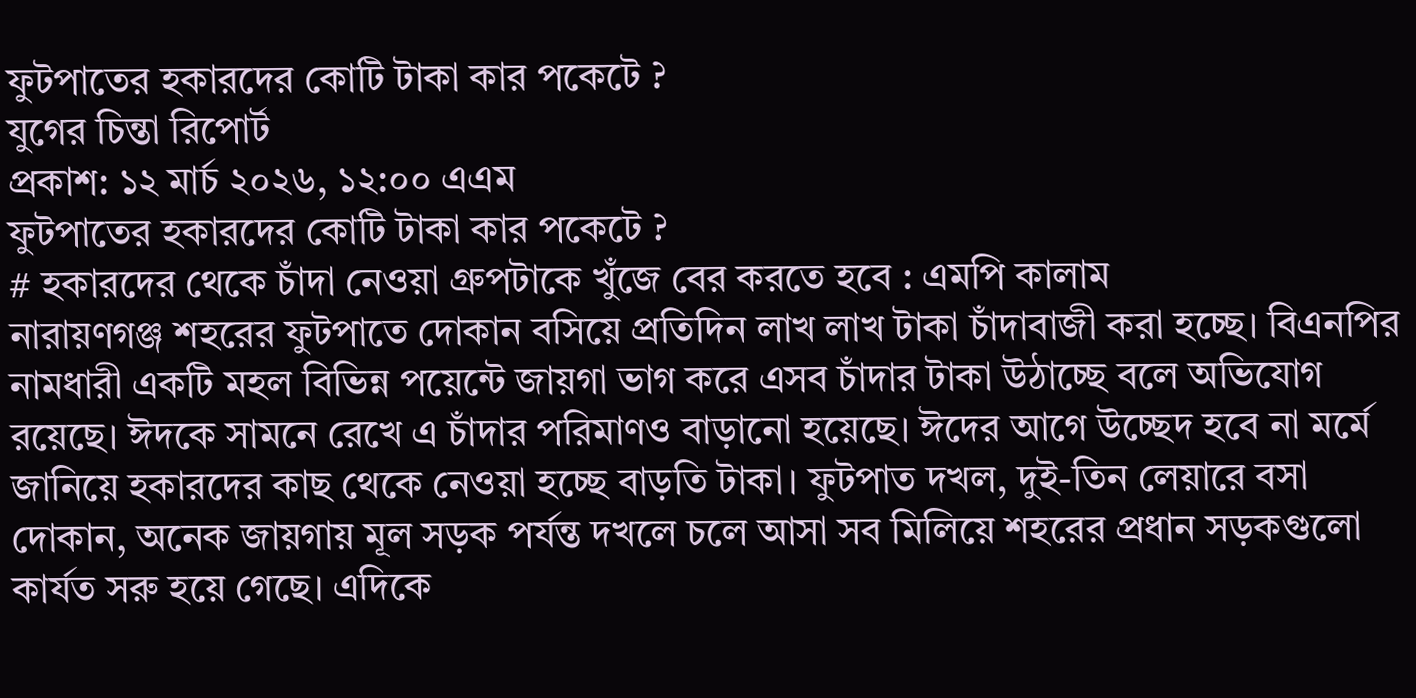ফুটপাতের হকারদের কোটি টাকা কার পকেটে ?
যুগের চিন্তা রিপোর্ট
প্রকাশ: ১২ মার্চ ২০২৬, ১২:০০ এএম
ফুটপাতের হকারদের কোটি টাকা কার পকেটে ?
# হকারদের থেকে চাঁদা নেওয়া গ্রুপটাকে খুঁজে বের করতে হবে : এমপি কালাম
নারায়ণগঞ্জ শহরের ফুটপাতে দোকান বসিয়ে প্রতিদিন লাখ লাখ টাকা চাঁদাবাজী করা হচ্ছে। বিএনপির নামধারী একটি মহল বিভিন্ন পয়েন্টে জায়গা ভাগ করে এসব চাঁদার টাকা উঠাচ্ছে বলে অভিযোগ রয়েছে। ঈদকে সামনে রেখে এ চাঁদার পরিমাণও বাড়ানো হয়েছে। ঈদের আগে উচ্ছেদ হবে না মর্মে জানিয়ে হকারদের কাছ থেকে নেওয়া হচ্ছে বাড়তি টাকা। ফুটপাত দখল, দুই-তিন লেয়ারে বসা দোকান, অনেক জায়গায় মূল সড়ক পর্যন্ত দখলে চলে আসা সব মিলিয়ে শহরের প্রধান সড়কগুলো কার্যত সরু হয়ে গেছে। এদিকে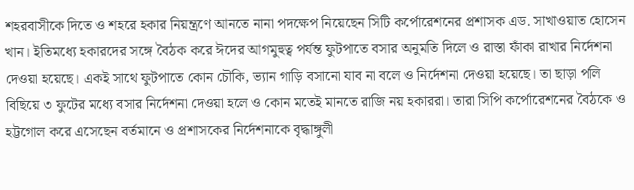শহরবাসীকে দিতে ও শহরে হকার নিয়ন্ত্রণে আনতে নানা পদক্ষেপ নিয়েছেন সিটি কর্পোরেশনের প্রশাসক এড. সাখাওয়াত হোসেন খান। ইতিমধ্যে হকারদের সঙ্গে বৈঠক করে ঈদের আগমুহুত্ব পর্যন্ত ফুটপাতে বসার অনুমতি দিলে ও রাস্তা ফাঁকা রাখার নির্দেশনা দেওয়া হয়েছে। একই সাথে ফুটপাতে কোন চৌকি, ভ্যান গাড়ি বসানো যাব না বলে ও নির্দেশনা দেওয়া হয়েছে। তা ছাড়া পলি বিছিয়ে ৩ ফুটের মধ্যে বসার নির্দেশনা দেওয়া হলে ও কোন মতেই মানতে রাজি নয় হকাররা। তারা সিপি কর্পোরেশনের বৈঠকে ও হট্টগোল করে এসেছেন বর্তমানে ও প্রশাসকের নির্দেশনাকে বৃদ্ধাঙ্গুলী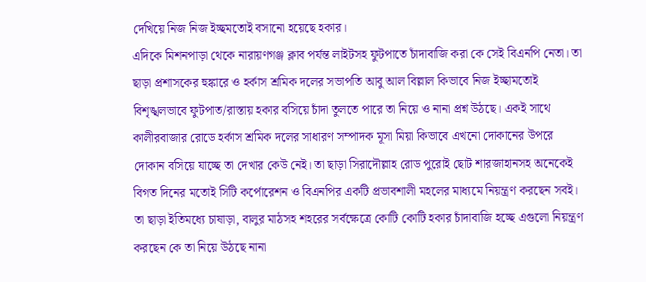দেখিয়ে নিজ নিজ ইচ্ছমতোই বসানো হয়েছে হকার।
এদিকে মিশনপাড়া থেকে নারায়ণগঞ্জ ক্লাব পর্যন্ত লাইটসহ ফুটপাতে চাঁদাবাজি করা কে সেই বিএনপি নেতা। তা ছাড়া প্রশাসকের হুঙ্কারে ও হর্কাস শ্রমিক দলের সভাপতি আবু আল বিল্লাল কিভাবে নিজ ইচ্ছামতোই বিশৃঙ্খলভাবে ফুটপাত/রাস্তায় হকার বসিয়ে চাঁদা তুলতে পারে তা নিয়ে ও নানা প্রশ্ন উঠছে। একই সাথে কালীরবাজার রোডে হর্কাস শ্রমিক দলের সাধারণ সম্পাদক মূসা মিয়া কিভাবে এখনো দোকানের উপরে দোকান বসিয়ে যাচ্ছে তা দেখার কেউ নেই। তা ছাড়া সিরাদৌল্লাহ রোড পুরোই ছোট শারজাহানসহ অনেকেই বিগত দিনের মতোই সিটি কর্পোরেশন ও বিএনপির একটি প্রভাবশালী মহলের মাধ্যমে নিয়ন্ত্রণ করছেন সবই। তা ছাড়া ইতিমধ্যে চাষাড়া, বালুর মাঠসহ শহরের সর্বক্ষেত্রে কোটি কোটি হকার চাঁদাবাজি হচ্ছে এগুলো নিয়ন্ত্রণ করছেন কে তা নিয়ে উঠছে নানা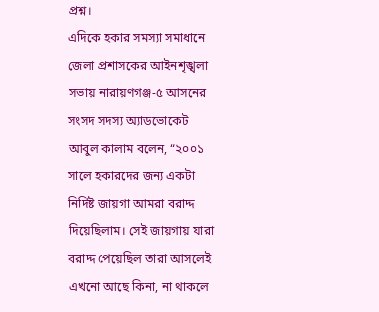প্রশ্ন।
এদিকে হকার সমস্যা সমাধানে জেলা প্রশাসকের আইনশৃঙ্খলা সভায় নারায়ণগঞ্জ-৫ আসনের সংসদ সদস্য অ্যাডভোকেট আবুল কালাম বলেন, “২০০১ সালে হকারদের জন্য একটা নির্দিষ্ট জায়গা আমরা বরাদ্দ দিয়েছিলাম। সেই জায়গায় যারা বরাদ্দ পেয়েছিল তারা আসলেই এখনো আছে কিনা, না থাকলে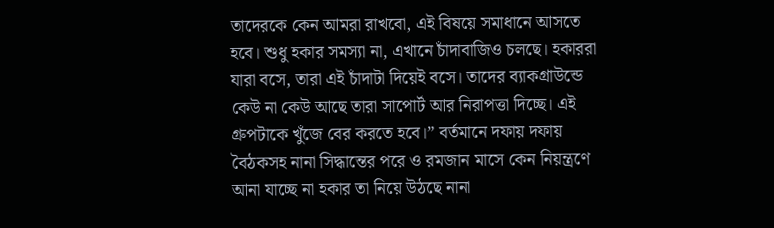তাদেরকে কেন আমরা রাখবো, এই বিষয়ে সমাধানে আসতে হবে। শুধু হকার সমস্যা না, এখানে চাঁদাবাজিও চলছে। হকাররা যারা বসে, তারা এই চাঁদাটা দিয়েই বসে। তাদের ব্যাকগ্রাউন্ডে কেউ না কেউ আছে তারা সাপোর্ট আর নিরাপত্তা দিচ্ছে। এই গ্রুপটাকে খুঁজে বের করতে হবে।” বর্তমানে দফায় দফায় বৈঠকসহ নানা সিদ্ধান্তের পরে ও রমজান মাসে কেন নিয়ন্ত্রণে আনা যাচ্ছে না হকার তা নিয়ে উঠছে নানা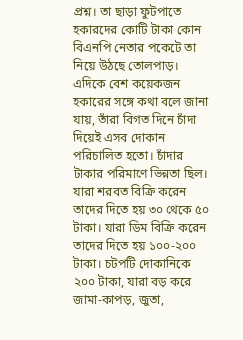প্রশ্ন। তা ছাড়া ফুটপাতে হকারদের কোটি টাকা কোন বিএনপি নেতার পকেটে তা নিয়ে উঠছে তোলপাড়। এদিকে বেশ কয়েকজন হকারের সঙ্গে কথা বলে জানা যায়, তাঁরা বিগত দিনে চাঁদা দিয়েই এসব দোকান পরিচালিত হতো। চাঁদার টাকার পরিমাণে ভিন্নতা ছিল। যারা শরবত বিক্রি করেন তাদের দিতে হয় ৩০ থেকে ৫০ টাকা। যারা ডিম বিক্রি করেন তাদের দিতে হয় ১০০-২০০ টাকা। চটপটি দোকানিকে ২০০ টাকা, যারা বড় করে জামা-কাপড়, জুতা,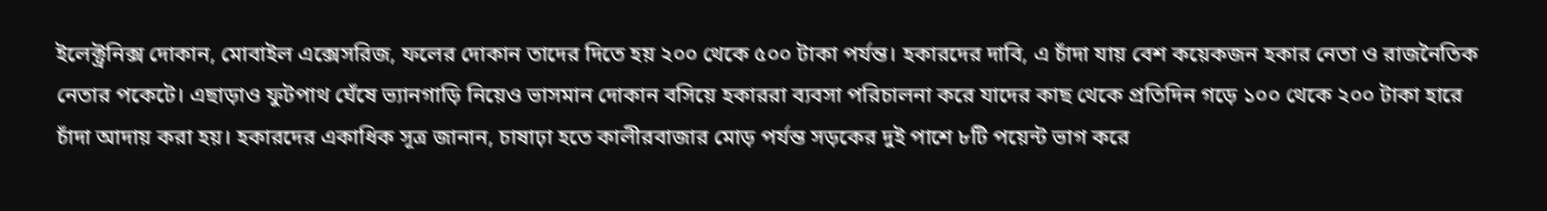ইলেক্ট্রনিক্স দোকান, মোবাইল এক্সেসরিজ, ফলের দোকান তাদের দিতে হয় ২০০ থেকে ৫০০ টাকা পর্যন্ত। হকারদের দাবি, এ চাঁদা যায় বেশ কয়েকজন হকার নেতা ও রাজনৈতিক নেতার পকেটে। এছাড়াও ফুটপাথ ঘেঁষে ভ্যানগাড়ি নিয়েও ভাসমান দোকান বসিয়ে হকাররা ব্যবসা পরিচালনা করে যাদের কাছ থেকে প্রতিদিন গড়ে ১০০ থেকে ২০০ টাকা হারে চাঁদা আদায় করা হয়। হকারদের একাধিক সূত্র জানান, চাষাঢ়া হতে কালীরবাজার মোড় পর্যন্ত সড়কের দুই পাশে ৮টি পয়েন্ট ভাগ করে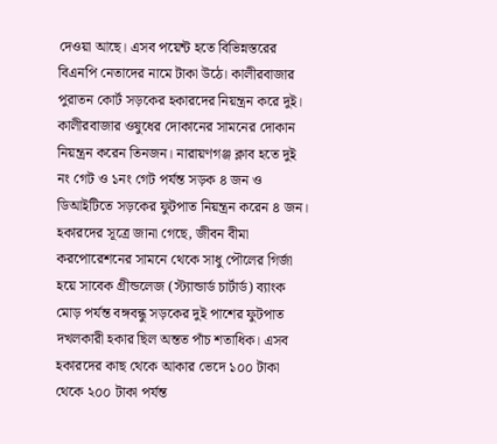দেওয়া আছে। এসব পয়েন্ট হতে বিভিন্নস্তরের বিএনপি নেতাদের নামে টাকা উঠে। কালীরবাজার পুরাতন কোর্ট সড়কের হকারদের নিয়ন্ত্রন করে দুই। কালীরবাজার ওষুধের দোকানের সামনের দোকান নিয়ন্ত্রন করেন তিনজন। নারায়ণগঞ্জ ক্লাব হতে দুই নং গেট ও ১নং গেট পর্যন্ত সড়ক ৪ জন ও ডিআইটিতে সড়কের ফুটপাত নিয়ন্ত্রন করেন ৪ জন। হকারদের সূত্রে জানা গেছে, জীবন বীমা করপোরেশনের সামনে থেকে সাধু পৌলের গির্জা হয়ে সাবেক গ্রীন্ডলেজ (স্ট্যান্ডার্ড চার্টার্ড) ব্যাংক মোড় পর্যন্ত বঙ্গবন্ধু সড়কের দুই পাশের ফুটপাত দখলকারী হকার ছিল অন্তত পাঁচ শতাধিক। এসব হকারদের কাছ থেকে আকার ভেদে ১০০ টাকা থেকে ২০০ টাকা পর্যন্ত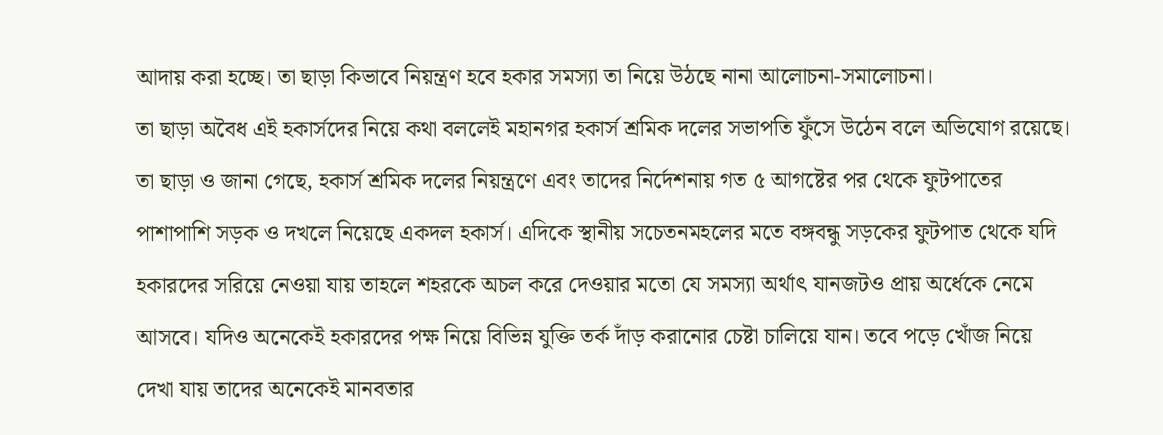আদায় করা হচ্ছে। তা ছাড়া কিভাবে নিয়ন্ত্রণ হবে হকার সমস্যা তা নিয়ে উঠছে নানা আলোচনা-সমালোচনা।
তা ছাড়া অবৈধ এই হকার্সদের নিয়ে কথা বললেই মহানগর হকার্স শ্রমিক দলের সভাপতি ফুঁসে উঠেন বলে অভিযোগ রয়েছে। তা ছাড়া ও জানা গেছে, হকার্স শ্রমিক দলের নিয়ন্ত্রণে এবং তাদের নির্দেশনায় গত ৫ আগষ্টের পর থেকে ফুটপাতের পাশাপাশি সড়ক ও দখলে নিয়েছে একদল হকার্স। এদিকে স্থানীয় সচেতনমহলের মতে বঙ্গবন্ধু সড়কের ফুটপাত থেকে যদি হকারদের সরিয়ে নেওয়া যায় তাহলে শহরকে অচল করে দেওয়ার মতো যে সমস্যা অর্থাৎ যানজটও প্রায় অর্ধেকে নেমে আসবে। যদিও অনেকেই হকারদের পক্ষ নিয়ে বিভিন্ন যুক্তি তর্ক দাঁড় করানোর চেষ্টা চালিয়ে যান। তবে পড়ে খোঁজ নিয়ে দেখা যায় তাদের অনেকেই মানবতার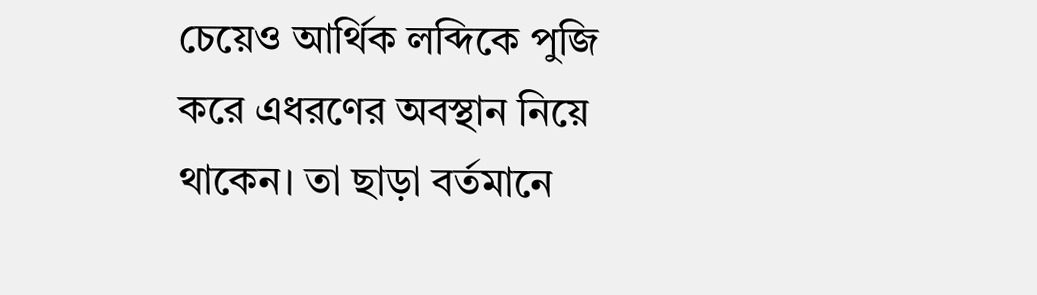চেয়েও আর্থিক লব্দিকে পুজি করে এধরণের অবস্থান নিয়ে থাকেন। তা ছাড়া বর্তমানে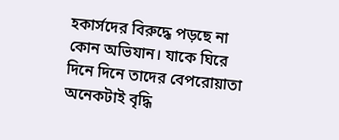হকার্সদের বিরুদ্ধে পড়ছে না কোন অভিযান। যাকে ঘিরে দিনে দিনে তাদের বেপরোয়াতা অনেকটাই বৃদ্ধি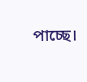পাচ্ছে।